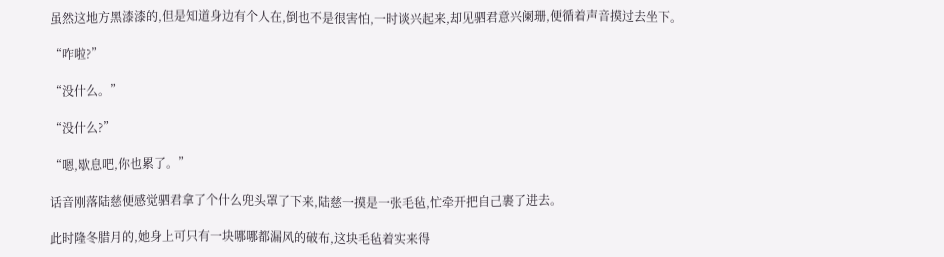虽然这地方黑漆漆的,但是知道身边有个人在,倒也不是很害怕,一时谈兴起来,却见驷君意兴阑珊,便循着声音摸过去坐下。

“咋啦?”

“没什么。”

“没什么?”

“嗯,歇息吧,你也累了。”

话音刚落陆慈便感觉驷君拿了个什么兜头罩了下来,陆慈一摸是一张毛毡,忙牵开把自己裹了进去。

此时隆冬腊月的,她身上可只有一块哪哪都漏风的破布,这块毛毡着实来得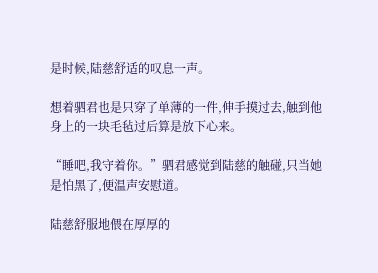是时候,陆慈舒适的叹息一声。

想着驷君也是只穿了单薄的一件,伸手摸过去,触到他身上的一块毛毡过后算是放下心来。

“睡吧,我守着你。”驷君感觉到陆慈的触碰,只当她是怕黑了,便温声安慰道。

陆慈舒服地偎在厚厚的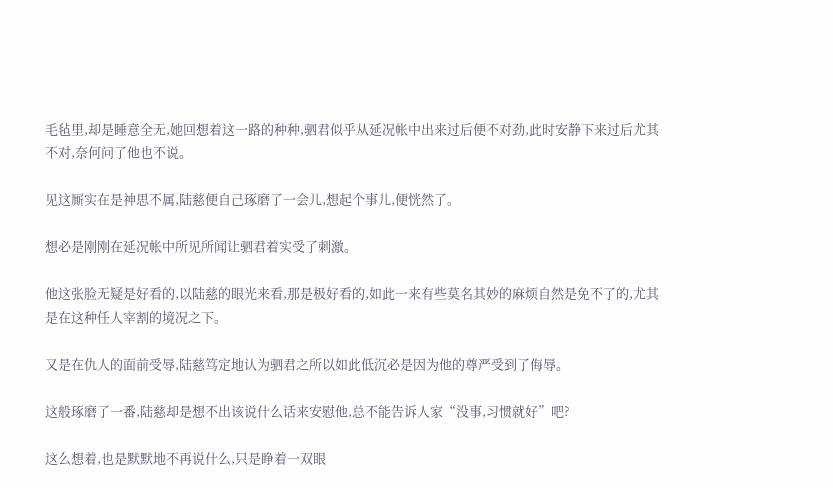毛毡里,却是睡意全无,她回想着这一路的种种,驷君似乎从延况帐中出来过后便不对劲,此时安静下来过后尤其不对,奈何问了他也不说。

见这厮实在是神思不属,陆慈便自己琢磨了一会儿,想起个事儿,便恍然了。

想必是刚刚在延况帐中所见所闻让驷君着实受了刺激。

他这张脸无疑是好看的,以陆慈的眼光来看,那是极好看的,如此一来有些莫名其妙的麻烦自然是免不了的,尤其是在这种任人宰割的境况之下。

又是在仇人的面前受辱,陆慈笃定地认为驷君之所以如此低沉必是因为他的尊严受到了侮辱。

这般琢磨了一番,陆慈却是想不出该说什么话来安慰他,总不能告诉人家“没事,习惯就好”吧?

这么想着,也是默默地不再说什么,只是睁着一双眼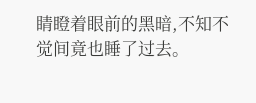睛瞪着眼前的黑暗,不知不觉间竟也睡了过去。